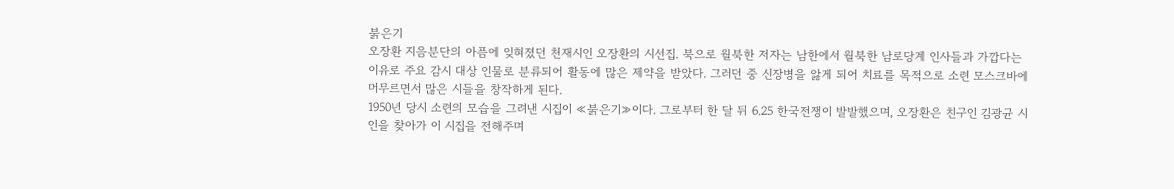붉은기
오장환 지음분단의 아픔에 잊혀졌던 천재시인 오장환의 시선집. 북으로 월북한 저자는 남한에서 월북한 남로당계 인사들과 가깝다는 이유로 주요 감시 대상 인물로 분류되어 활동에 많은 제약을 받았다. 그러던 중 신장병을 앓게 되어 치료를 목적으로 소련 모스크바에 머무르면서 많은 시들을 창작하게 된다.
1950년 당시 소련의 모습을 그려낸 시집이 ≪붉은기≫이다. 그로부터 한 달 뒤 6.25 한국전쟁이 발발했으며, 오장환은 친구인 김광균 시인을 찾아가 이 시집을 전해주며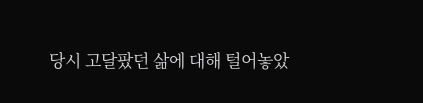당시 고달팠던 삶에 대해 털어놓았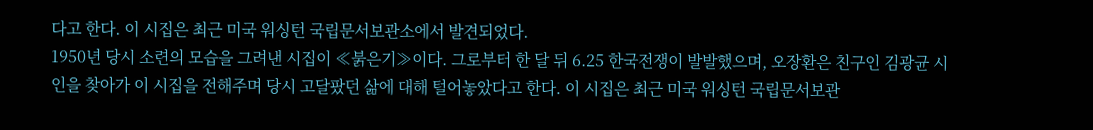다고 한다. 이 시집은 최근 미국 워싱턴 국립문서보관소에서 발견되었다.
1950년 당시 소련의 모습을 그려낸 시집이 ≪붉은기≫이다. 그로부터 한 달 뒤 6.25 한국전쟁이 발발했으며, 오장환은 친구인 김광균 시인을 찾아가 이 시집을 전해주며 당시 고달팠던 삶에 대해 털어놓았다고 한다. 이 시집은 최근 미국 워싱턴 국립문서보관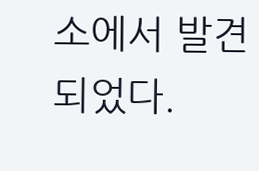소에서 발견되었다.